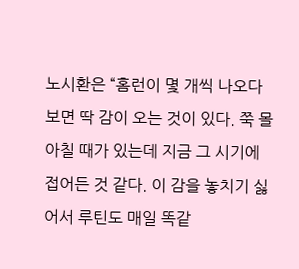노시환은 “홈런이 몇 개씩 나오다 보면 딱 감이 오는 것이 있다. 쭉 몰아칠 때가 있는데 지금 그 시기에 접어든 것 같다. 이 감을 놓치기 싫어서 루틴도 매일 똑같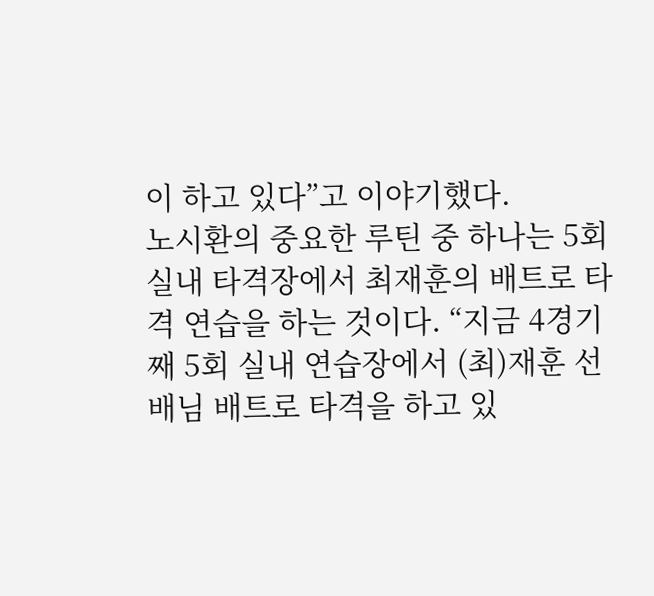이 하고 있다”고 이야기했다.
노시환의 중요한 루틴 중 하나는 5회 실내 타격장에서 최재훈의 배트로 타격 연습을 하는 것이다. “지금 4경기째 5회 실내 연습장에서 (최)재훈 선배님 배트로 타격을 하고 있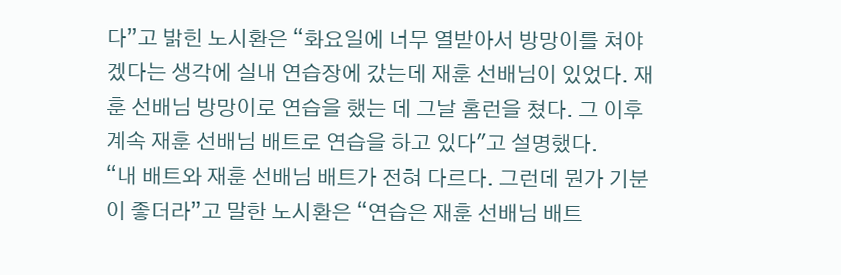다”고 밝힌 노시환은 “화요일에 너무 열받아서 방망이를 쳐야겠다는 생각에 실내 연습장에 갔는데 재훈 선배님이 있었다. 재훈 선배님 방망이로 연습을 했는 데 그날 홈런을 쳤다. 그 이후 계속 재훈 선배님 배트로 연습을 하고 있다"고 설명했다.
“내 배트와 재훈 선배님 배트가 전혀 다르다. 그런데 뭔가 기분이 좋더라”고 말한 노시환은 “연습은 재훈 선배님 배트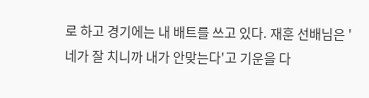로 하고 경기에는 내 배트를 쓰고 있다. 재훈 선배님은 '네가 잘 치니까 내가 안맞는다'고 기운을 다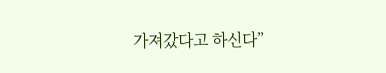가져갔다고 하신다”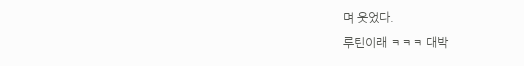며 웃었다.
루틴이래 ㅋㅋㅋ 대박